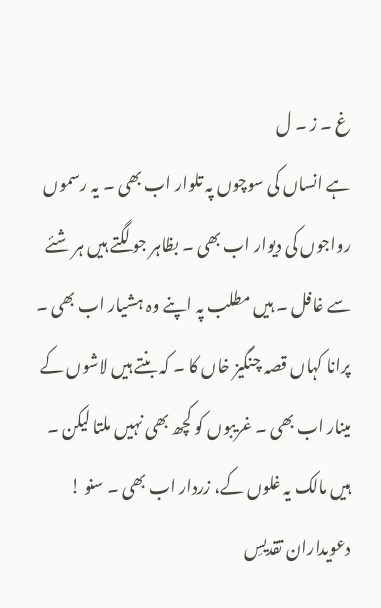غ ۔ ز ۔ ل
ہے انساں کی سوچوں پہ تلوار اب بھی ۔ یہ رسموں رواجوں کی دیوار اب بھی ۔ بظاہر جو لگتے ہیں ہر شئے سے غافل ۔ ہیں مطلب پہ اپنے وہ ہشیار اب بھی ۔ پرانا کہاں قصہ چنگیز خاں کا ۔ کہ بنتے ہیں لاشوں کے مینار اب بھی ۔ غریبوں کو کچھ بھی نہیں ملتا لیکن ۔ ہیں مالک یہ غلوں کے، زردار اب بھی ۔ سنو ! دعویداران تقدیسِ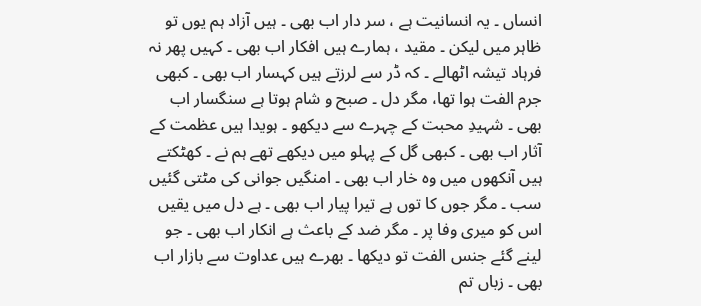انساں ۔ یہ انسانیت ہے ، سر دار اب بھی ۔ ہیں آزاد ہم یوں تو ظاہر میں لیکن ۔ مقید ، ہمارے ہیں افکار اب بھی ۔ کہیں پھر نہ فرہاد تیشہ اٹھالے ۔ کہ ڈر سے لرزتے ہیں کہسار اب بھی ۔ کبھی جرم الفت ہوا تھا، مگر دل ۔ صبح و شام ہوتا ہے سنگسار اب بھی ۔ شہیدِ محبت کے چہرے سے دیکھو ۔ ہویدا ہیں عظمت کے آثار اب بھی ۔ کبھی گل کے پہلو میں دیکھے تھے ہم نے ۔ کھٹکتے ہیں آنکھوں میں وہ خار اب بھی ۔ امنگیں جوانی کی مٹتی گئیں سب ۔ مگر جوں کا توں ہے تیرا پیار اب بھی ۔ ہے دل میں یقیں اس کو میری وفا پر ۔ مگر ضد کے باعث ہے انکار اب بھی ۔ جو لینے گئے جنس الفت تو دیکھا ۔ بھرے ہیں عداوت سے بازار اب بھی ۔ زباں تم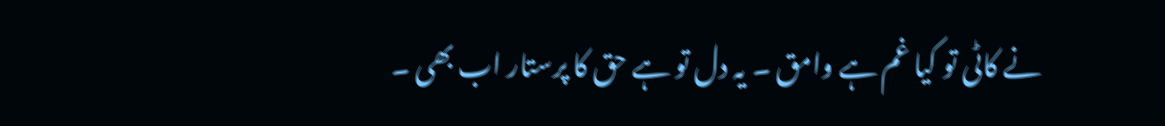نے کاٹی تو کیا غم ہے وامق ۔ یہ دل تو ہے حق کا پرستار اب بھی ۔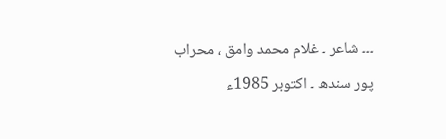۔۔۔ شاعر ۔ غلام محمد وامق ، محراب پور سندھ ۔ اکتوبر 1985ء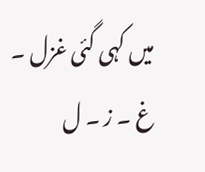میں کہی گئی غزل ۔
غ ۔ ز ۔ ل